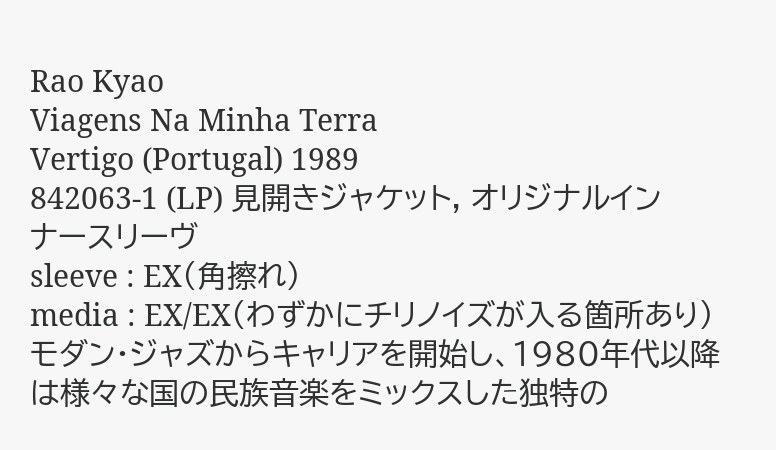Rao Kyao
Viagens Na Minha Terra
Vertigo (Portugal) 1989
842063-1 (LP) 見開きジャケット, オリジナルインナースリーヴ
sleeve : EX(角擦れ)
media : EX/EX(わずかにチリノイズが入る箇所あり)
モダン・ジャズからキャリアを開始し、1980年代以降は様々な国の民族音楽をミックスした独特の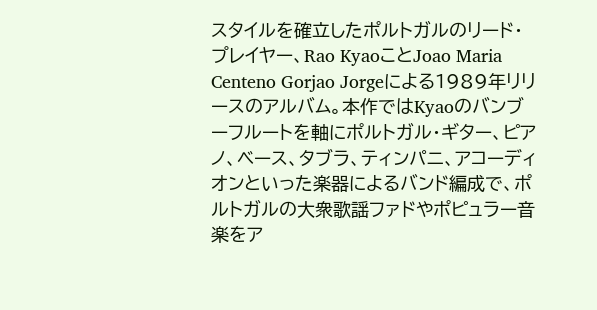スタイルを確立したポルトガルのリード・プレイヤー、Rao KyaoことJoao Maria Centeno Gorjao Jorgeによる1989年リリースのアルバム。本作ではKyaoのバンブーフルートを軸にポルトガル・ギター、ピアノ、ベース、タブラ、ティンパニ、アコーディオンといった楽器によるバンド編成で、ポルトガルの大衆歌謡ファドやポピュラー音楽をア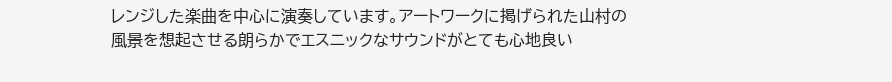レンジした楽曲を中心に演奏しています。アートワークに掲げられた山村の風景を想起させる朗らかでエスニックなサウンドがとても心地良い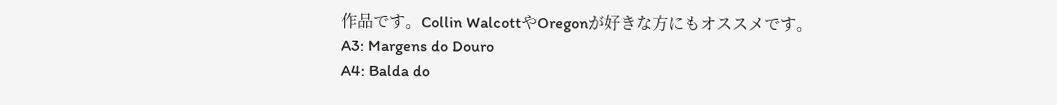作品です。Collin WalcottやOregonが好きな方にもオススメです。
A3: Margens do Douro
A4: Balda do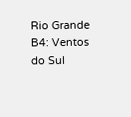Rio Grande
B4: Ventos do Sul